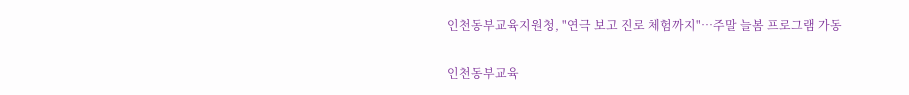인천동부교육지원청, "연극 보고 진로 체험까지"…주말 늘봄 프로그램 가동

인천동부교육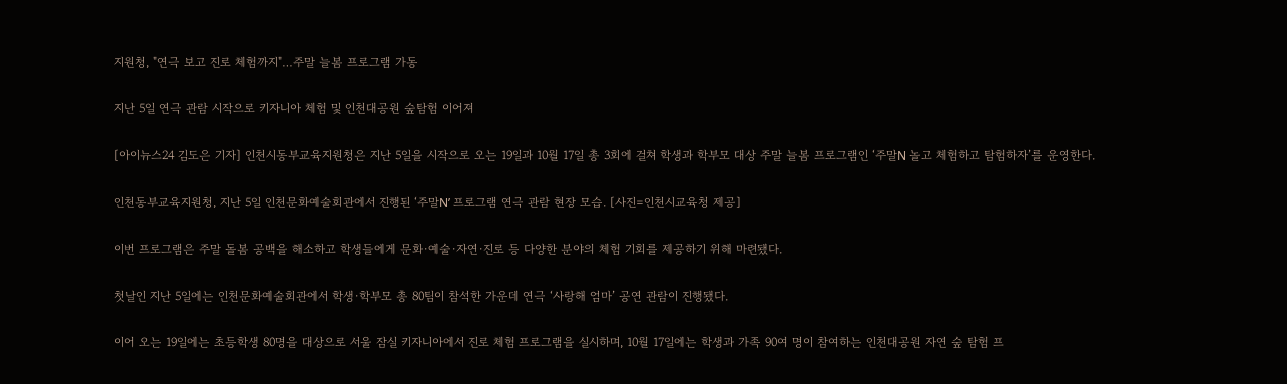지원청, "연극 보고 진로 체험까지"…주말 늘봄 프로그램 가동

지난 5일 연극 관람 시작으로 키자니아 체험 및 인천대공원 숲탐험 이어져

[아이뉴스24 김도은 기자] 인천시동부교육지원청은 지난 5일을 시작으로 오는 19일과 10월 17일 총 3회에 걸쳐 학생과 학부모 대상 주말 늘봄 프로그램인 ‘주말N 놀고 체험하고 탐험하자’를 운영한다.

인천동부교육지원청, 지난 5일 인천문화예술회관에서 진행된 ‘주말N’ 프로그램 연극 관람 현장 모습. [사진=인천시교육청 제공]

이번 프로그램은 주말 돌봄 공백을 해소하고 학생들에게 문화·예술·자연·진로 등 다양한 분야의 체험 기회를 제공하기 위해 마련됐다.

첫날인 지난 5일에는 인천문화예술회관에서 학생·학부모 총 80팀이 참석한 가운데 연극 ‘사랑해 엄마’ 공연 관람이 진행됐다.

이어 오는 19일에는 초등학생 80명을 대상으로 서울 잠실 키자니아에서 진로 체험 프로그램을 실시하며, 10월 17일에는 학생과 가족 90여 명이 참여하는 인천대공원 자연 숲 탐험 프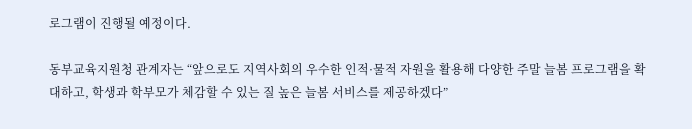로그램이 진행될 예정이다.

동부교육지원청 관계자는 “앞으로도 지역사회의 우수한 인적·물적 자원을 활용해 다양한 주말 늘봄 프로그램을 확대하고, 학생과 학부모가 체감할 수 있는 질 높은 늘봄 서비스를 제공하겠다”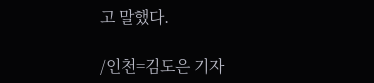고 말했다.

/인천=김도은 기자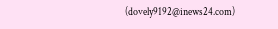(dovely9192@inews24.com)